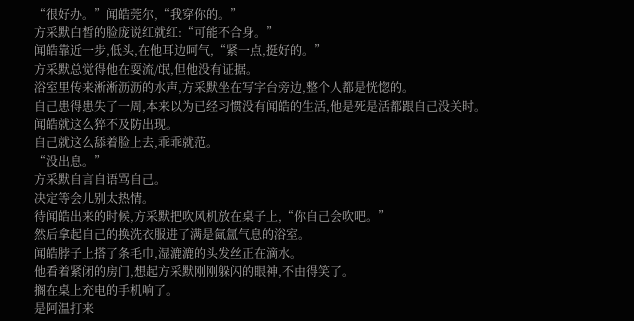“很好办。”闻皓莞尔,“我穿你的。”
方采默白皙的脸庞说红就红:“可能不合身。”
闻皓靠近一步,低头,在他耳边呵气,“紧一点,挺好的。”
方采默总觉得他在耍流/氓,但他没有证据。
浴室里传来淅淅沥沥的水声,方采默坐在写字台旁边,整个人都是恍惚的。
自己患得患失了一周,本来以为已经习惯没有闻皓的生活,他是死是活都跟自己没关时。
闻皓就这么猝不及防出现。
自己就这么舔着脸上去,乖乖就范。
“没出息。”
方采默自言自语骂自己。
决定等会儿别太热情。
待闻皓出来的时候,方采默把吹风机放在桌子上,“你自己会吹吧。”
然后拿起自己的换洗衣服进了满是氤氲气息的浴室。
闻皓脖子上搭了条毛巾,湿漉漉的头发丝正在滴水。
他看着紧闭的房门,想起方采默刚刚躲闪的眼神,不由得笑了。
搁在桌上充电的手机响了。
是阿温打来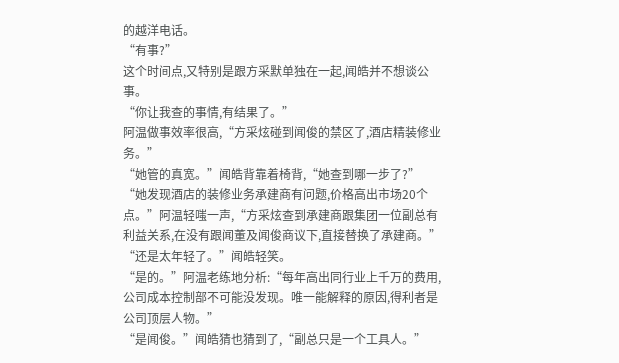的越洋电话。
“有事?”
这个时间点,又特别是跟方采默单独在一起,闻皓并不想谈公事。
“你让我查的事情,有结果了。”
阿温做事效率很高,“方采炫碰到闻俊的禁区了,酒店精装修业务。”
“她管的真宽。”闻皓背靠着椅背,“她查到哪一步了?”
“她发现酒店的装修业务承建商有问题,价格高出市场20个点。”阿温轻嗤一声,“方采炫查到承建商跟集团一位副总有利益关系,在没有跟闻董及闻俊商议下,直接替换了承建商。”
“还是太年轻了。”闻皓轻笑。
“是的。”阿温老练地分析:“每年高出同行业上千万的费用,公司成本控制部不可能没发现。唯一能解释的原因,得利者是公司顶层人物。”
“是闻俊。”闻皓猜也猜到了,“副总只是一个工具人。”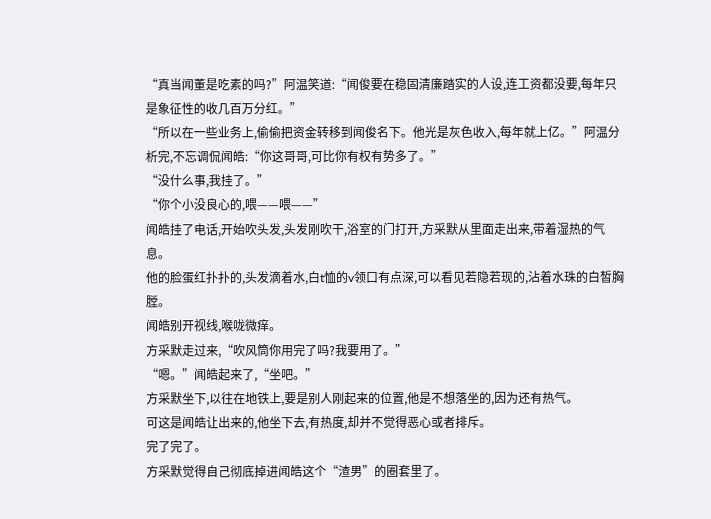“真当闻董是吃素的吗?”阿温笑道:“闻俊要在稳固清廉踏实的人设,连工资都没要,每年只是象征性的收几百万分红。”
“所以在一些业务上,偷偷把资金转移到闻俊名下。他光是灰色收入,每年就上亿。”阿温分析完,不忘调侃闻皓:“你这哥哥,可比你有权有势多了。”
“没什么事,我挂了。”
“你个小没良心的,喂——喂——”
闻皓挂了电话,开始吹头发,头发刚吹干,浴室的门打开,方采默从里面走出来,带着湿热的气息。
他的脸蛋红扑扑的,头发滴着水,白t恤的v领口有点深,可以看见若隐若现的,沾着水珠的白皙胸膛。
闻皓别开视线,喉咙微痒。
方采默走过来,“吹风筒你用完了吗?我要用了。”
“嗯。”闻皓起来了,“坐吧。”
方采默坐下,以往在地铁上,要是别人刚起来的位置,他是不想落坐的,因为还有热气。
可这是闻皓让出来的,他坐下去,有热度,却并不觉得恶心或者排斥。
完了完了。
方采默觉得自己彻底掉进闻皓这个“渣男”的圈套里了。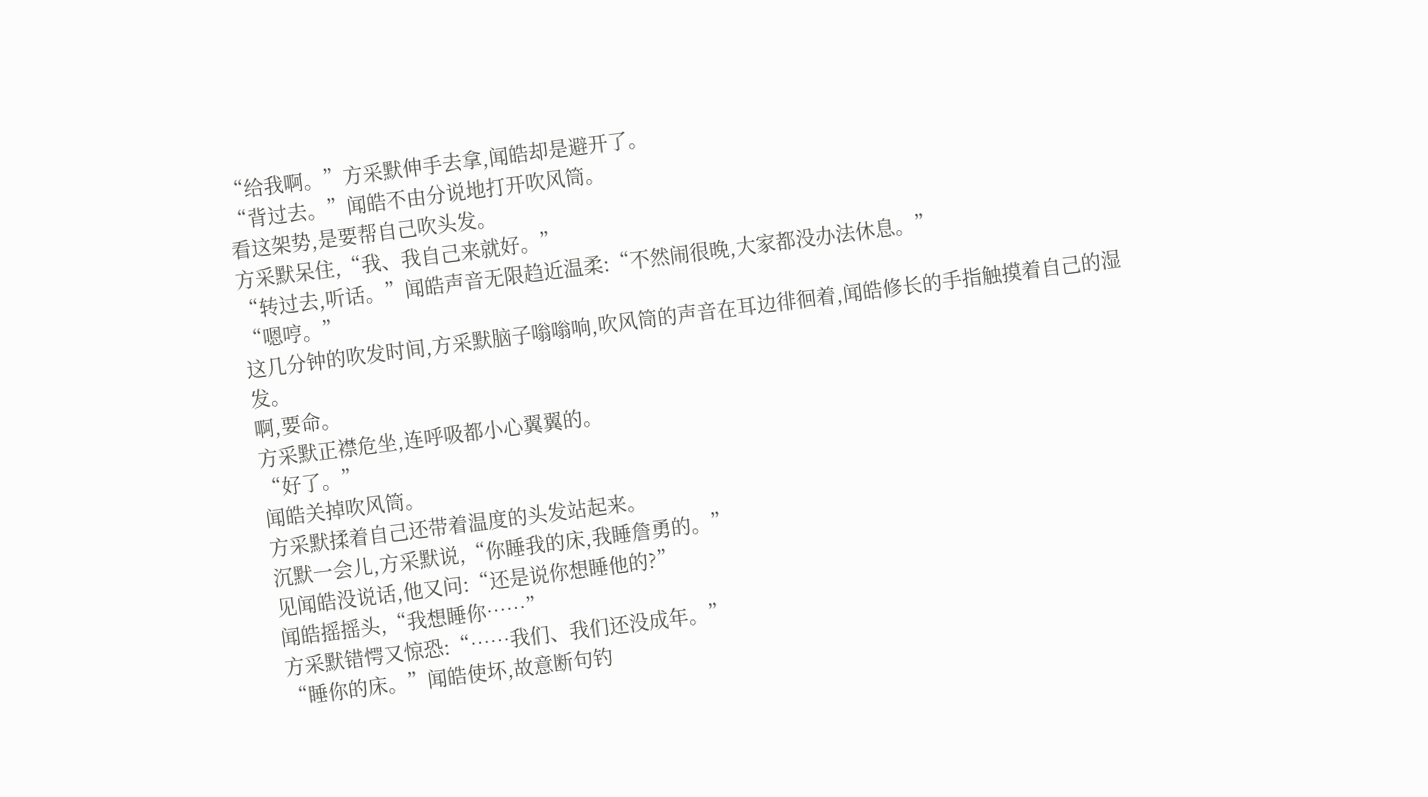“给我啊。”方采默伸手去拿,闻皓却是避开了。
“背过去。”闻皓不由分说地打开吹风筒。
看这架势,是要帮自己吹头发。
方采默呆住,“我、我自己来就好。”
“转过去,听话。”闻皓声音无限趋近温柔:“不然闹很晚,大家都没办法休息。”
“嗯哼。”
这几分钟的吹发时间,方采默脑子嗡嗡响,吹风筒的声音在耳边徘徊着,闻皓修长的手指触摸着自己的湿发。
啊,要命。
方采默正襟危坐,连呼吸都小心翼翼的。
“好了。”
闻皓关掉吹风筒。
方采默揉着自己还带着温度的头发站起来。
沉默一会儿,方采默说,“你睡我的床,我睡詹勇的。”
见闻皓没说话,他又问:“还是说你想睡他的?”
闻皓摇摇头,“我想睡你……”
方采默错愕又惊恐:“……我们、我们还没成年。”
“睡你的床。”闻皓使坏,故意断句钓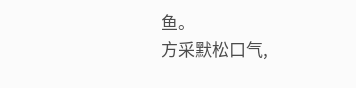鱼。
方采默松口气,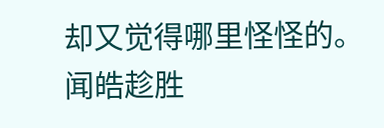却又觉得哪里怪怪的。
闻皓趁胜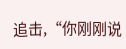追击,“你刚刚说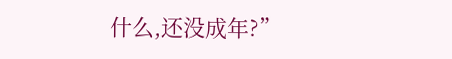什么,还没成年?”